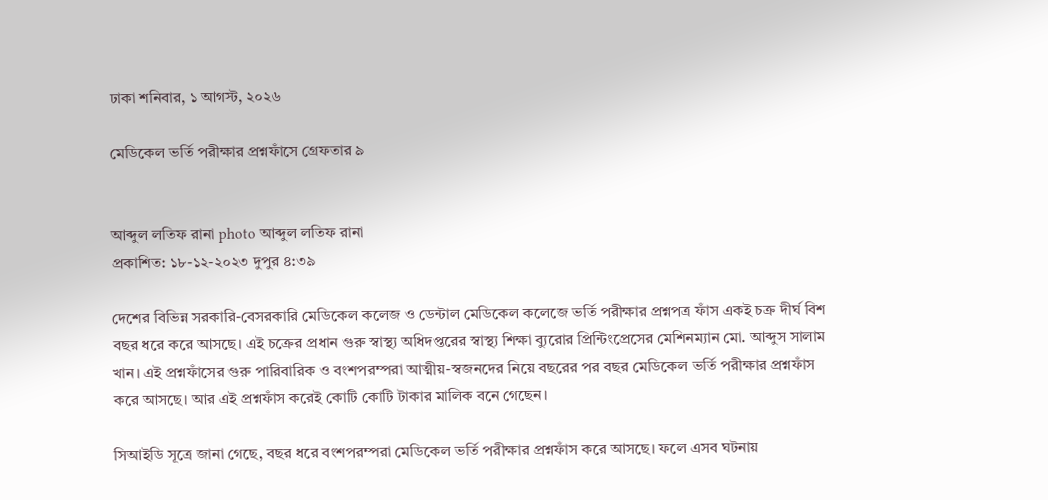ঢাকা শনিবার, ১ আগস্ট, ২০২৬

মেডিকেল ভর্তি পরীক্ষার প্রশ্নফাঁসে গ্রেফতার ৯


আব্দুল লতিফ রানা photo আব্দুল লতিফ রানা
প্রকাশিত: ১৮-১২-২০২৩ দুপুর ৪:৩৯

দেশের বিভিন্ন সরকারি-বেসরকারি মেডিকেল কলেজ ও ডেন্টাল মেডিকেল কলেজে ভর্তি পরীক্ষার প্রশ্নপত্র ফাঁস একই চক্র দীর্ঘ বিশ বছর ধরে করে আসছে। এই চক্রের প্রধান গুরু স্বাস্থ্য অধিদপ্তরের স্বাস্থ্য শিক্ষা ব্যুরোর প্রিন্টিংপ্রেসের মেশিনম্যান মো. আব্দুস সালাম খান। এই প্রশ্নফাঁসের গুরু পারিবারিক ও বংশপরম্পরা আত্মীয়-স্বজনদের নিয়ে বছরের পর বছর মেডিকেল ভর্তি পরীক্ষার প্রশ্নফাঁস করে আসছে। আর এই প্রশ্নফাঁস করেই কোটি কোটি টাকার মালিক বনে গেছেন।

সিআইডি সূত্রে জানা গেছে, বছর ধরে বংশপরম্পরা মেডিকেল ভর্তি পরীক্ষার প্রশ্নফাঁস করে আসছে। ফলে এসব ঘটনায়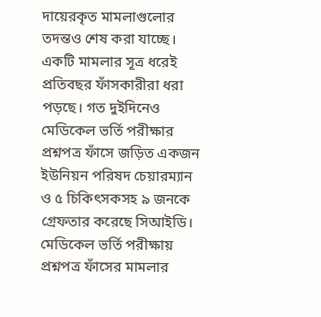দায়েরকৃত মামলাগুলোর তদন্তও শেষ করা যাচ্ছে। একটি মামলার সূত্র ধরেই প্রতিবছর ফাঁসকারীরা ধরা পড়ছে। গত দুইদিনেও মেডিকেল ভর্তি পরীক্ষার প্রশ্নপত্র ফাঁসে জড়িত একজন ইউনিয়ন পরিষদ চেয়ারম্যান ও ৫ চিকিৎসকসহ ৯ জনকে গ্রেফতার করেছে সিআইডি। মেডিকেল ভর্তি পরীক্ষায় প্রশ্নপত্র ফাঁসের মামলার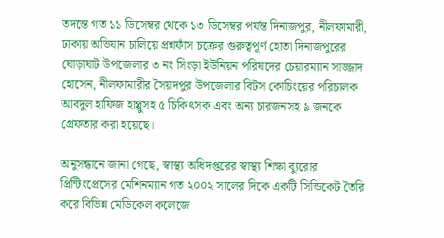তদন্তে গত ১১ ডিসেম্বর থেকে ১৩ ডিসেম্বর পর্যন্ত দিনাজপুর, নীলফামারী, ঢাকায় অভিযান চালিয়ে প্রশ্নফাঁস চক্রের গুরুত্বপূর্ণ হোতা দিনাজপুরের ঘোড়াঘাট উপজেলার ৩ নং সিংড়া ইউনিয়ন পরিষদের চেয়ারম্যান সাজ্জাদ হোসেন, নীলফামারীর সৈয়দপুর উপজেলার বিটস কোচিংয়ের পরিচালক আবদুল হাফিজ হাপ্পুসহ ৫ চিকিৎসক এবং অন্য চারজনসহ ৯ জনকে গ্রেফতার করা হয়েছে।

অনুসন্ধানে জানা গেছে, স্বাস্থ্য অধিদপ্তরের স্বাস্থ্য শিক্ষা ব্যুরোর প্রিন্টিংপ্রেসের মেশিনম্যান গত ২০০২ সালের দিকে একটি সিন্ডিকেট তৈরি করে বিভিন্ন মেডিকেল কলেজে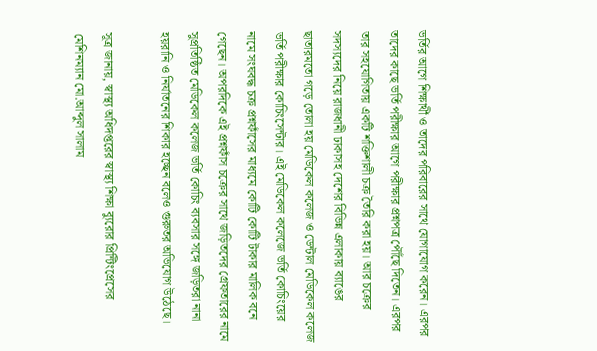ভর্তির আগে শিক্ষার্থী ও তাদের পরিবারের সাথে যোগাযোগ করেন। এরপর তাদের কাছে ভর্তি পরীক্ষার আগে পরীক্ষার প্রশ্নপত্র পৌঁছে দিতেন। এরপর তার সহযোগিতায় একটি শক্তিশালী চক্র তৈরি করা হয়। আর চক্রের সদস্যদের নিয়ে রাজধানী ঢাকাসহ দেশের বিভিন্ন এলাকায় ব্যাঙের ছাতারমতো গড়ে তোলা হয় মেডিকেল কলেজ ও ডেন্টাল মেডিকেল কলেজ ভর্তি পরীক্ষার কোচিংসেন্টার। এই মেডিকেল কলেজে ভর্তি কোচিংয়ের নামে সংঘবদ্ধ চক্র প্রশ্নফাঁসের মাধ্যমে কোটি কোটি টাকার মালিক বনে গেছেন। অপরদিকে এই প্রশ্নফাঁস চক্রের সাথে জড়িতদের গ্রেফতারের নামে সুপ্রতিষ্ঠিত মেডিকেল কলেজ ভর্তি কোচিং ব্যবসার সঙ্গে জড়িতরা নানা হয়রানি ও নির্যাতনের শিকার হচ্ছেন বলেও গুরুতর অভিযোগ উঠেছে।

সূত্র জানায়, স্বাস্থ্য অধিদপ্তরের স্বাস্থ্য শিক্ষা ব্যুরোর প্রিন্টিংপ্রেসের মেশিনম্যান মো.আব্দুল সালাম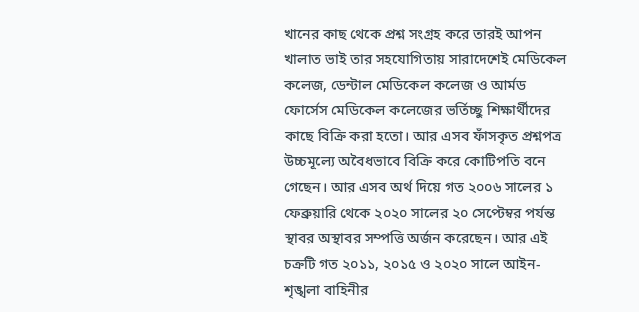খানের কাছ থেকে প্রশ্ন সংগ্রহ করে তারই আপন খালাত ভাই তার সহযোগিতায় সারাদেশেই মেডিকেল কলেজ, ডেন্টাল মেডিকেল কলেজ ও আর্মড ফোর্সেস মেডিকেল কলেজের ভর্তিচ্ছু শিক্ষার্থীদের কাছে বিক্রি করা হতো। আর এসব ফাঁসকৃত প্রশ্নপত্র উচ্চমূল্যে অবৈধভাবে বিক্রি করে কোটিপতি বনে গেছেন। আর এসব অর্থ দিয়ে গত ২০০৬ সালের ১ ফেব্রুয়ারি থেকে ২০২০ সালের ২০ সেপ্টেম্বর পর্যন্ত স্থাবর অস্থাবর সম্পত্তি অর্জন করেছেন। আর এই চক্রটি গত ২০১১, ২০১৫ ও ২০২০ সালে আইন-শৃঙ্খলা বাহিনীর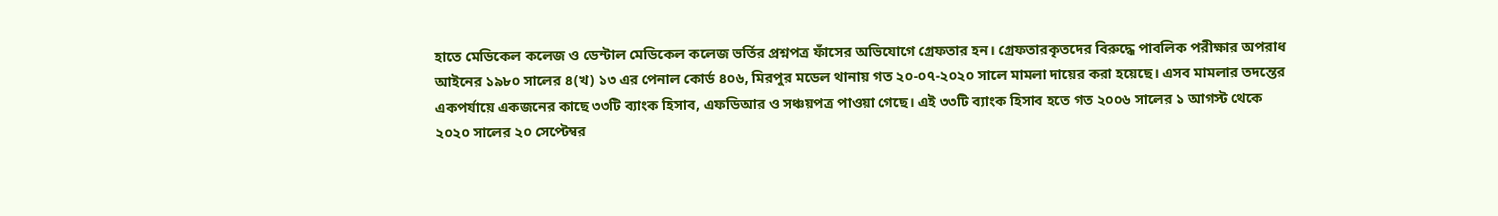হাতে মেডিকেল কলেজ ও ডেন্টাল মেডিকেল কলেজ ভর্তির প্রশ্নপত্র ফাঁসের অভিযোগে গ্রেফতার হন। গ্রেফতারকৃতদের বিরুদ্ধে পাবলিক পরীক্ষার অপরাধ আইনের ১৯৮০ সালের ৪(খ) ১৩ এর পেনাল কোর্ড ৪০৬, মিরপুর মডেল থানায় গত ২০-০৭-২০২০ সালে মামলা দায়ের করা হয়েছে। এসব মামলার তদন্তের একপর্যায়ে একজনের কাছে ৩৩টি ব্যাংক হিসাব, এফডিআর ও সঞ্চয়পত্র পাওয়া গেছে। এই ৩৩টি ব্যাংক হিসাব হতে গত ২০০৬ সালের ১ আগস্ট থেকে ২০২০ সালের ২০ সেপ্টেম্বর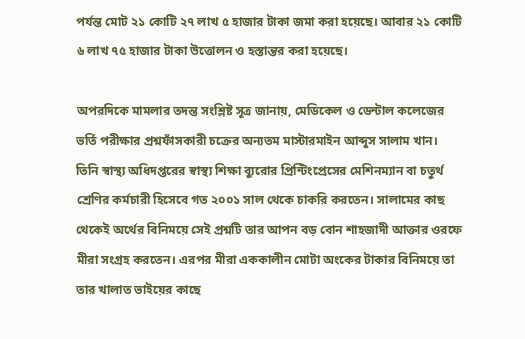পর্যন্ত মোট ২১ কোটি ২৭ লাখ ৫ হাজার টাকা জমা করা হয়েছে। আবার ২১ কোটি ৬ লাখ ৭৫ হাজার টাকা উত্তোলন ও হস্তান্তর করা হয়েছে।

অপরদিকে মামলার তদন্ত সংশ্লিষ্ট সূত্র জানায়, মেডিকেল ও ডেন্টাল কলেজের ভর্তি পরীক্ষার প্রশ্নফাঁসকারী চক্রের অন্যতম মাস্টারমাইন আব্দুস সালাম খান। তিনি স্বাস্থ্য অধিদপ্তরের স্বাস্থ্য শিক্ষা ব্যুরোর প্রিন্টিংপ্রেসের মেশিনম্যান বা চতুর্থ শ্রেণির কর্মচারী হিসেবে গত ২০০১ সাল থেকে চাকরি করতেন। সালামের কাছ থেকেই অর্থের বিনিময়ে সেই প্রশ্নটি তার আপন বড় বোন শাহজাদী আক্তার ওরফে মীরা সংগ্রহ করতেন। এরপর মীরা এককালীন মোটা অংকের টাকার বিনিময়ে তা তার খালাত ভাইয়ের কাছে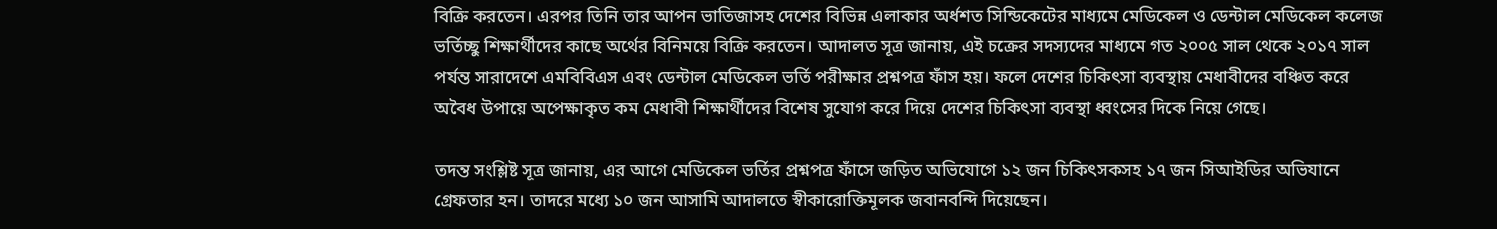বিক্রি করতেন। এরপর তিনি তার আপন ভাতিজাসহ দেশের বিভিন্ন এলাকার অর্ধশত সিন্ডিকেটের মাধ্যমে মেডিকেল ও ডেন্টাল মেডিকেল কলেজ ভর্তিচ্ছু শিক্ষার্থীদের কাছে অর্থের বিনিময়ে বিক্রি করতেন। আদালত সূত্র জানায়, এই চক্রের সদস্যদের মাধ্যমে গত ২০০৫ সাল থেকে ২০১৭ সাল পর্যন্ত সারাদেশে এমবিবিএস এবং ডেন্টাল মেডিকেল ভর্তি পরীক্ষার প্রশ্নপত্র ফাঁস হয়। ফলে দেশের চিকিৎসা ব্যবস্থায় মেধাবীদের বঞ্চিত করে অবৈধ উপায়ে অপেক্ষাকৃত কম মেধাবী শিক্ষার্থীদের বিশেষ সুযোগ করে দিয়ে দেশের চিকিৎসা ব্যবস্থা ধ্বংসের দিকে নিয়ে গেছে।

তদন্ত সংশ্লিষ্ট সূত্র জানায়, এর আগে মেডিকেল ভর্তির প্রশ্নপত্র ফাঁসে জড়িত অভিযোগে ১২ জন চিকিৎসকসহ ১৭ জন সিআইডির অভিযানে গ্রেফতার হন। তাদরে মধ্যে ১০ জন আসামি আদালতে স্বীকারোক্তিমূলক জবানবন্দি দিয়েছেন।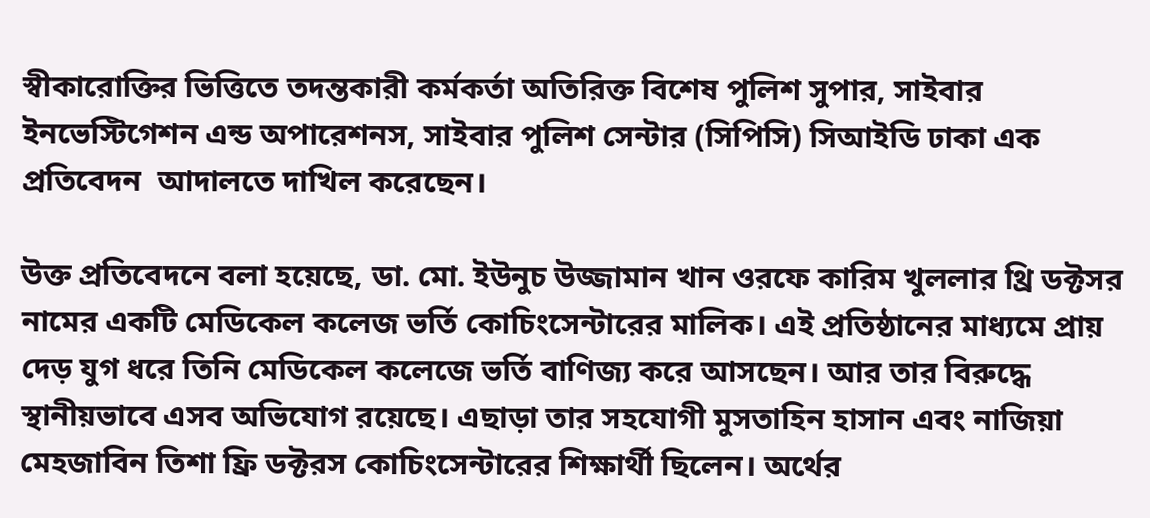স্বীকারোক্তির ভিত্তিতে তদন্তকারী কর্মকর্তা অতিরিক্ত বিশেষ পুলিশ সুপার, সাইবার ইনভেস্টিগেশন এন্ড অপারেশনস, সাইবার পুলিশ সেন্টার (সিপিসি) সিআইডি ঢাকা এক প্রতিবেদন  আদালতে দাখিল করেছেন।

উক্ত প্রতিবেদনে বলা হয়েছে, ডা. মো. ইউনুচ উজ্জামান খান ওরফে কারিম খুললার থ্রি ডক্টসর নামের একটি মেডিকেল কলেজ ভর্তি কোচিংসেন্টারের মালিক। এই প্রতিষ্ঠানের মাধ্যমে প্রায় দেড় যুগ ধরে তিনি মেডিকেল কলেজে ভর্তি বাণিজ্য করে আসছেন। আর তার বিরুদ্ধে স্থানীয়ভাবে এসব অভিযোগ রয়েছে। এছাড়া তার সহযোগী মুসতাহিন হাসান এবং নাজিয়া মেহজাবিন তিশা ফ্রি ডক্টরস কোচিংসেন্টারের শিক্ষার্থী ছিলেন। অর্থের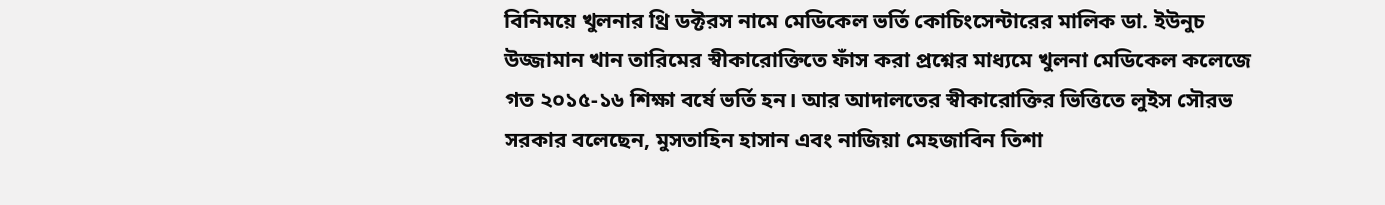বিনিময়ে খুলনার থ্রি ডক্টরস নামে মেডিকেল ভর্তি কোচিংসেন্টারের মালিক ডা. ইউনুচ উজ্জামান খান তারিমের স্বীকারোক্তিতে ফাঁস করা প্রশ্নের মাধ্যমে খুলনা মেডিকেল কলেজে গত ২০১৫-১৬ শিক্ষা বর্ষে ভর্তি হন। আর আদালতের স্বীকারোক্তির ভিত্তিতে লুইস সৌরভ সরকার বলেছেন, মুসতাহিন হাসান এবং নাজিয়া মেহজাবিন তিশা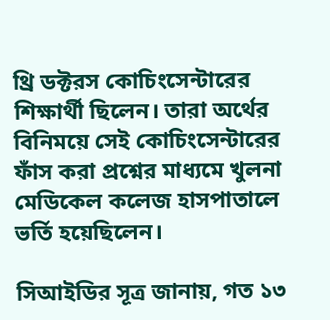থ্রি ডক্টরস কোচিংসেন্টারের শিক্ষার্থী ছিলেন। তারা অর্থের বিনিময়ে সেই কোচিংসেন্টারের ফাঁস করা প্রশ্নের মাধ্যমে খুলনা মেডিকেল কলেজ হাসপাতালে ভর্তি হয়েছিলেন।

সিআইডির সূত্র জানায়, গত ১৩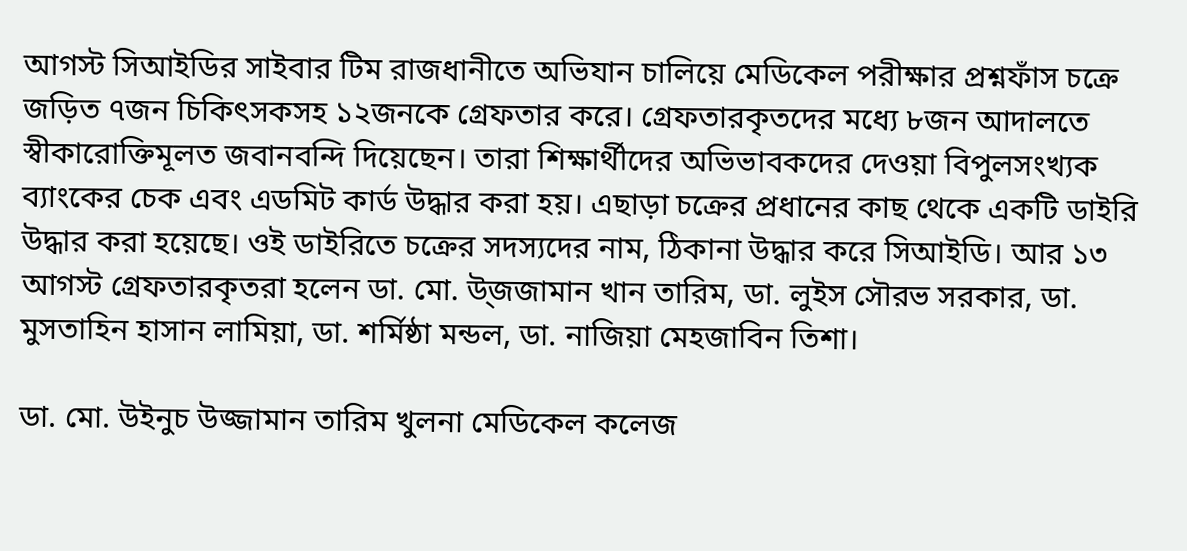আগস্ট সিআইডির সাইবার টিম রাজধানীতে অভিযান চালিয়ে মেডিকেল পরীক্ষার প্রশ্নফাঁস চক্রে জড়িত ৭জন চিকিৎসকসহ ১২জনকে গ্রেফতার করে। গ্রেফতারকৃতদের মধ্যে ৮জন আদালতে স্বীকারোক্তিমূলত জবানবন্দি দিয়েছেন। তারা শিক্ষার্থীদের অভিভাবকদের দেওয়া বিপুলসংখ্যক ব্যাংকের চেক এবং এডমিট কার্ড উদ্ধার করা হয়। এছাড়া চক্রের প্রধানের কাছ থেকে একটি ডাইরি উদ্ধার করা হয়েছে। ওই ডাইরিতে চক্রের সদস্যদের নাম, ঠিকানা উদ্ধার করে সিআইডি। আর ১৩ আগস্ট গ্রেফতারকৃতরা হলেন ডা. মো. উ্জজামান খান তারিম, ডা. লুইস সৌরভ সরকার, ডা. মুসতাহিন হাসান লামিয়া, ডা. শর্মিষ্ঠা মন্ডল, ডা. নাজিয়া মেহজাবিন তিশা।

ডা. মো. উইনুচ উজ্জামান তারিম খুলনা মেডিকেল কলেজ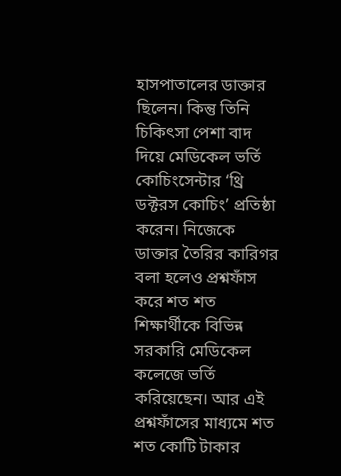হাসপাতালের ডাক্তার ছিলেন। কিন্তু তিনি চিকিৎসা পেশা বাদ দিয়ে মেডিকেল ভর্তি কোচিংসেন্টার ‘থ্রি ডক্টরস কোচিং’ প্রতিষ্ঠা করেন। নিজেকে ডাক্তার তৈরির কারিগর বলা হলেও প্রশ্নফাঁস করে শত শত শিক্ষার্থীকে বিভিন্ন সরকারি মেডিকেল কলেজে ভর্তি করিয়েছেন। আর এই প্রশ্নফাঁসের মাধ্যমে শত শত কোটি টাকার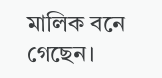মালিক বনে গেছেন।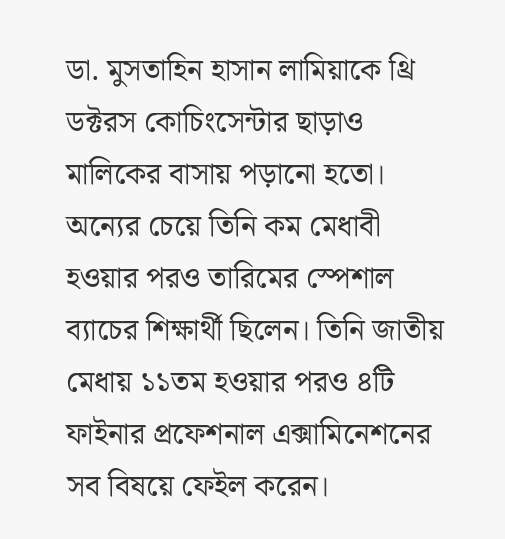ডা. মুসতাহিন হাসান লামিয়াকে থ্রি ডক্টরস কোচিংসেন্টার ছাড়াও মালিকের বাসায় পড়ানো হতো। অন্যের চেয়ে তিনি কম মেধাবী হওয়ার পরও তারিমের স্পেশাল ব্যাচের শিক্ষার্থী ছিলেন। তিনি জাতীয় মেধায় ১১তম হওয়ার পরও ৪টি ফাইনার প্রফেশনাল এক্সামিনেশনের সব বিষয়ে ফেইল করেন।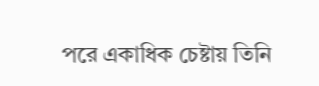পরে একাধিক চেষ্টায় তিনি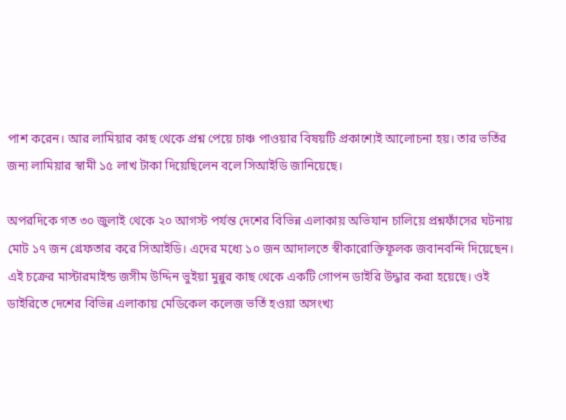পাশ করেন। আর লামিয়ার কাছ থেকে প্রশ্ন পেয়ে চাঞ্চ পাওয়ার বিষয়টি প্রকাশ্যেই আলোচনা হয়। তার ভর্তির জন্য লামিয়ার স্বামী ১৫ লাখ টাকা দিয়েছিলেন বলে সিআইডি জানিয়েছে।

অপরদিকে গত ৩০ জুলাই থেকে ২০ আগস্ট পর্যন্ত দেশের বিভিন্ন এলাকায় অভিযান চালিয়ে প্রশ্নফাঁসের ঘটনায় মোট ১৭ জন গ্রেফতার করে সিআইডি। এদের মধ্যে ১০ জন আদালতে স্বীকারোক্তিফূলক জবানবন্দি দিয়েছেন। এই চক্রের মাস্টারমাইন্ড জসীম উদ্দিন ভুইয়া মুন্নুর কাছ থেকে একটি গোপন ডাইরি উদ্ধার করা হয়েছে। ওই ডাইরিতে দেশের বিভিন্ন এলাকায় মেডিকেল কলেজ ভর্তি হওয়া অসংখ্য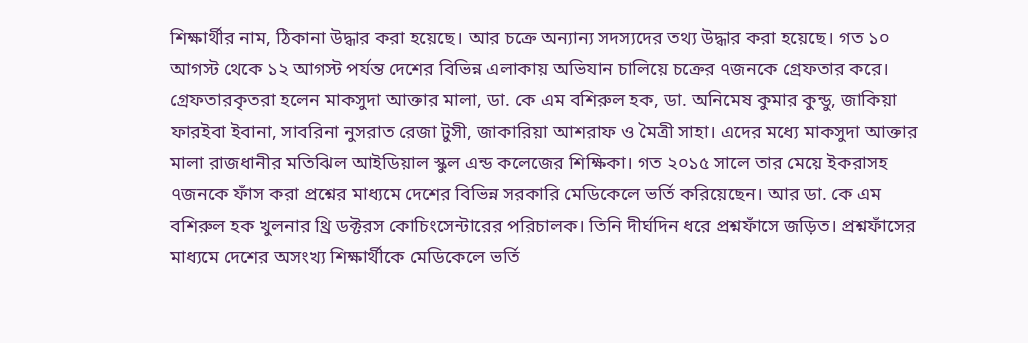শিক্ষার্থীর নাম, ঠিকানা উদ্ধার করা হয়েছে। আর চক্রে অন্যান্য সদস্যদের তথ্য উদ্ধার করা হয়েছে। গত ১০ আগস্ট থেকে ১২ আগস্ট পর্যন্ত দেশের বিভিন্ন এলাকায় অভিযান চালিয়ে চক্রের ৭জনকে গ্রেফতার করে। গ্রেফতারকৃতরা হলেন মাকসুদা আক্তার মালা, ডা. কে এম বশিরুল হক, ডা. অনিমেষ কুমার কুন্ডু, জাকিয়া ফারইবা ইবানা, সাবরিনা নুসরাত রেজা টুসী, জাকারিয়া আশরাফ ও মৈত্রী সাহা। এদের মধ্যে মাকসুদা আক্তার মালা রাজধানীর মতিঝিল আইডিয়াল স্কুল এন্ড কলেজের শিক্ষিকা। গত ২০১৫ সালে তার মেয়ে ইকরাসহ ৭জনকে ফাঁস করা প্রশ্নের মাধ্যমে দেশের বিভিন্ন সরকারি মেডিকেলে ভর্তি করিয়েছেন। আর ডা. কে এম বশিরুল হক খুলনার থ্রি ডক্টরস কোচিংসেন্টারের পরিচালক। তিনি দীর্ঘদিন ধরে প্রশ্নফাঁসে জড়িত। প্রশ্নফাঁসের মাধ্যমে দেশের অসংখ্য শিক্ষার্থীকে মেডিকেলে ভর্তি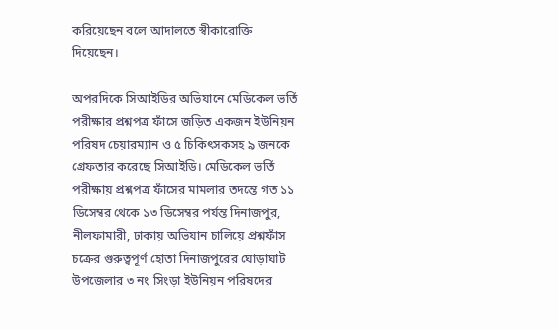করিয়েছেন বলে আদালতে স্বীকারোক্তি দিয়েছেন।

অপরদিকে সিআইডির অভিযানে মেডিকেল ভর্তি পরীক্ষার প্রশ্নপত্র ফাঁসে জড়িত একজন ইউনিয়ন পরিষদ চেয়ারম্যান ও ৫ চিকিৎসকসহ ৯ জনকে গ্রেফতার করেছে সিআইডি। মেডিকেল ভর্তি পরীক্ষায় প্রশ্নপত্র ফাঁসের মামলার তদন্তে গত ১১ ডিসেম্বর থেকে ১৩ ডিসেম্বর পর্যন্ত দিনাজপুর, নীলফামারী, ঢাকায় অভিযান চালিয়ে প্রশ্নফাঁস চক্রের গুরুত্বপূর্ণ হোতা দিনাজপুরের ঘোড়াঘাট উপজেলার ৩ নং সিংড়া ইউনিয়ন পরিষদের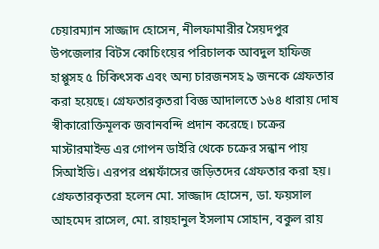চেয়ারম্যান সাজ্জাদ হোসেন, নীলফামারীর সৈয়দপুর উপজেলার বিটস কোচিংয়ের পরিচালক আবদুল হাফিজ হাপ্পুসহ ৫ চিকিৎসক এবং অন্য চারজনসহ ৯ জনকে গ্রেফতার করা হয়েছে। গ্রেফতারকৃতরা বিজ্ঞ আদালতে ১৬৪ ধারায় দোষ স্বীকারোক্তিমূলক জবানবন্দি প্রদান করেছে। চক্রের মাস্টারমাইন্ড এর গোপন ডাইরি থেকে চক্রের সন্ধান পায় সিআইডি। এরপর প্রশ্নফাঁসের জড়িতদের গ্রেফতার করা হয়। গ্রেফতারকৃতরা হলেন মো. সাজ্জাদ হোসেন, ডা. ফয়সাল আহমেদ রাসেল, মো. রায়হানুল ইসলাম সোহান, বকুল রায়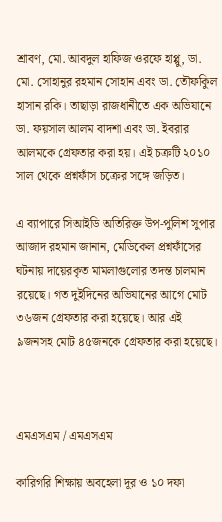শ্রাবণ, মো. আবদুল হাফিজ ওরফে হাপ্পু, ডা. মো. সোহানুর রহমান সোহান এবং ডা. তৌফকিুল হাসান রকি। তাছাড়া রাজধানীতে এক অভিযানে ডা. ফয়সাল আলম বাদশা এবং ডা. ইবরার আলমকে গ্রেফতার করা হয়। এই চক্রটি ২০১০ সাল থেকে প্রশ্নফাঁস চক্রের সঙ্গে জড়িত।

এ ব্যাপারে সিআইডি অতিরিক্ত উপ-পুলিশ সুপার আজাদ রহমান জানান, মেডিকেল প্রশ্নফাঁসের ঘটনায় দায়েরকৃত মামলাগুলোর তদন্ত চালমান রয়েছে। গত দুইদিনের অভিযানের আগে মোট ৩৬জন গ্রেফতার করা হয়েছে। আর এই ৯জনসহ মোট ৪৫জনকে গ্রেফতার করা হয়েছে।



এমএসএম / এমএসএম

কারিগরি শিক্ষায় অবহেলা দূর ও ১০ দফা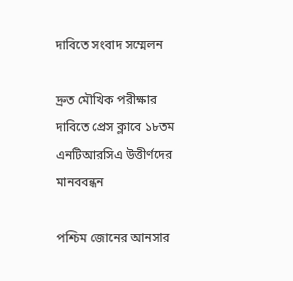দাবিতে সংবাদ সম্মেলন

দ্রুত মৌখিক পরীক্ষার দাবিতে প্রেস ক্লাবে ১৮তম এনটিআরসিএ উত্তীর্ণদের মানববন্ধন

পশ্চিম জোনের আনসার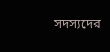সদস্যদের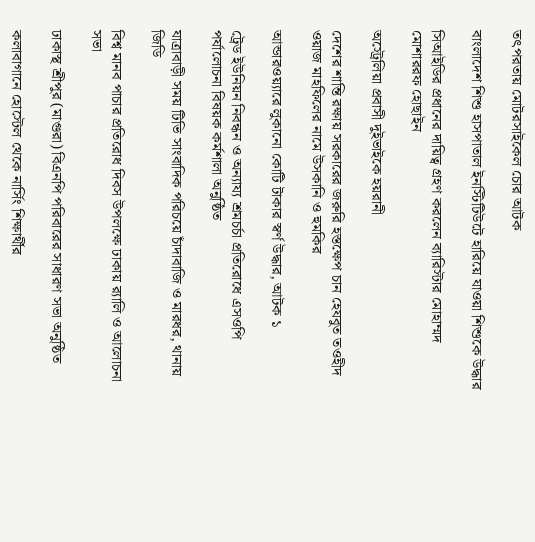তৎপরতায় মোটরসাইকেল চোর আটক

বাংলাদেশ শিশু হাসপাতাল ইনস্টিটিউটে হারিয়ে যাওয়া শিশুকে উদ্ধার

সিআইডির প্রধানের দায়িত্ব গ্রহণ করলেন ব্যারিস্টার মোহাম্মদ মোশাররফ হোছাইন

অস্ট্রেলিয়া প্রবাসী দুইভাইকে হয়রানী

দেশের শান্তি রক্ষায় সরকারের জরুরি হস্তক্ষেপ চান হেযবুত তওহীদ ওয়াজ মাহফিলের নামে উসকানি ও হুমকির

আন্ডারওয়্যারে লুকানো কোটি টাকার স্বর্ণ উদ্ধার, আটক ১

ট্রেড ইউনিয়ন নিবন্ধন ও অন্যায্য শ্রমচর্চা প্রতিরোধে এসওপি পর্যালোচনা বিষয়ক কর্মশালা অনুষ্ঠিত

যাত্রাবাড়ী সময় টিভি সাংবাদিক পরিচয়ে চাঁদাবাজি ও মারধর, থানায় জিডি

বিশ্ব মানব পাচার প্রতিরোধ দিবস উপলক্ষে ঢাকায় র‍্যালি ও আলোচনা সভা

ঢাকাস্থ শ্রীপুর (মাগুরা) বিএনপি পরিবারের সাধারণ সভা অনুষ্ঠিত

কলাবাগানে হোস্টেল থেকে নার্সিং শিক্ষার্থীর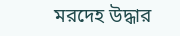মরদেহ উদ্ধার